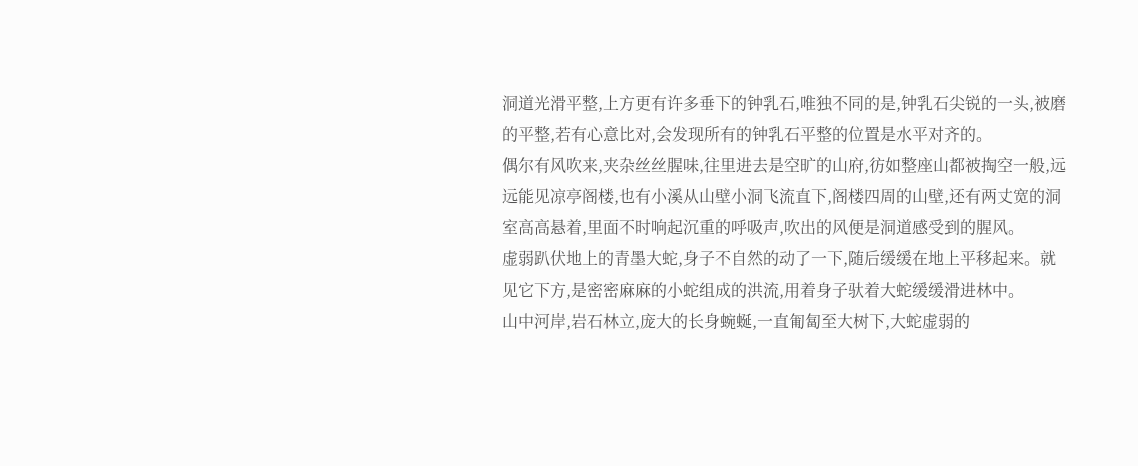洞道光滑平整,上方更有许多垂下的钟乳石,唯独不同的是,钟乳石尖锐的一头,被磨的平整,若有心意比对,会发现所有的钟乳石平整的位置是水平对齐的。
偶尔有风吹来,夹杂丝丝腥味,往里进去是空旷的山府,彷如整座山都被掏空一般,远远能见凉亭阁楼,也有小溪从山壁小洞飞流直下,阁楼四周的山壁,还有两丈宽的洞室高高悬着,里面不时响起沉重的呼吸声,吹出的风便是洞道感受到的腥风。
虚弱趴伏地上的青墨大蛇,身子不自然的动了一下,随后缓缓在地上平移起来。就见它下方,是密密麻麻的小蛇组成的洪流,用着身子驮着大蛇缓缓滑进林中。
山中河岸,岩石林立,庞大的长身蜿蜒,一直匍匐至大树下,大蛇虚弱的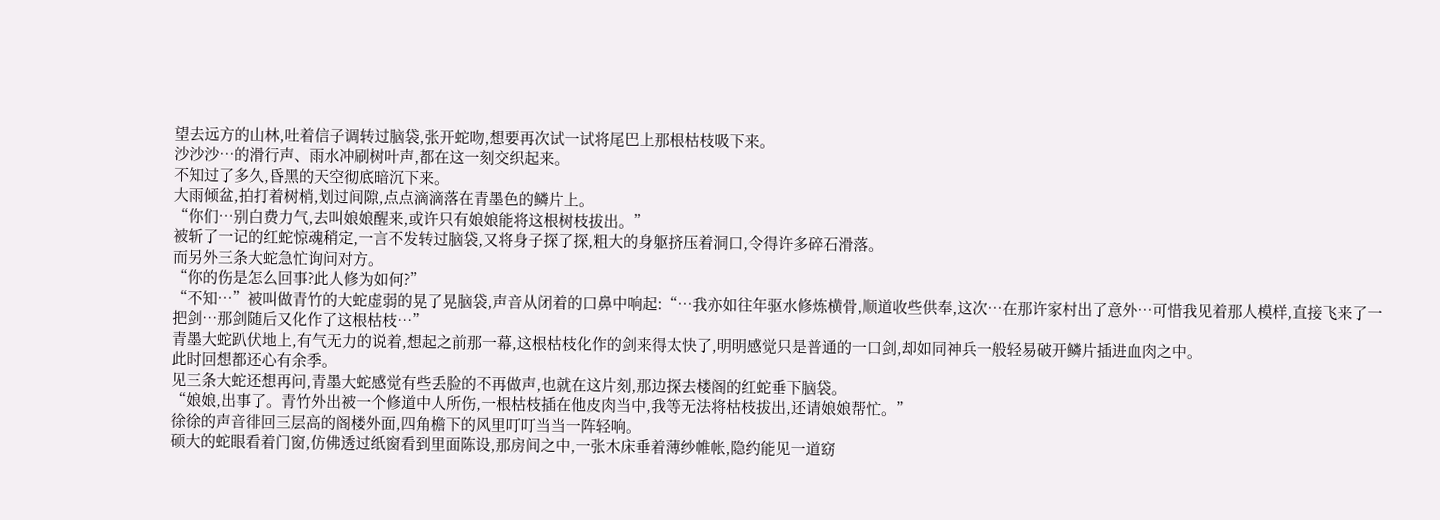望去远方的山林,吐着信子调转过脑袋,张开蛇吻,想要再次试一试将尾巴上那根枯枝吸下来。
沙沙沙…的滑行声、雨水冲刷树叶声,都在这一刻交织起来。
不知过了多久,昏黑的天空彻底暗沉下来。
大雨倾盆,拍打着树梢,划过间隙,点点滴滴落在青墨色的鳞片上。
“你们…别白费力气,去叫娘娘醒来,或许只有娘娘能将这根树枝拔出。”
被斩了一记的红蛇惊魂稍定,一言不发转过脑袋,又将身子探了探,粗大的身躯挤压着洞口,令得许多碎石滑落。
而另外三条大蛇急忙询问对方。
“你的伤是怎么回事?此人修为如何?”
“不知…”被叫做青竹的大蛇虚弱的晃了晃脑袋,声音从闭着的口鼻中响起:“…我亦如往年驱水修炼横骨,顺道收些供奉,这次…在那许家村出了意外…可惜我见着那人模样,直接飞来了一把剑…那剑随后又化作了这根枯枝…”
青墨大蛇趴伏地上,有气无力的说着,想起之前那一幕,这根枯枝化作的剑来得太快了,明明感觉只是普通的一口剑,却如同神兵一般轻易破开鳞片插进血肉之中。
此时回想都还心有余季。
见三条大蛇还想再问,青墨大蛇感觉有些丢脸的不再做声,也就在这片刻,那边探去楼阁的红蛇垂下脑袋。
“娘娘,出事了。青竹外出被一个修道中人所伤,一根枯枝插在他皮肉当中,我等无法将枯枝拔出,还请娘娘帮忙。”
徐徐的声音徘回三层高的阁楼外面,四角檐下的风里叮叮当当一阵轻响。
硕大的蛇眼看着门窗,仿佛透过纸窗看到里面陈设,那房间之中,一张木床垂着薄纱帷帐,隐约能见一道窈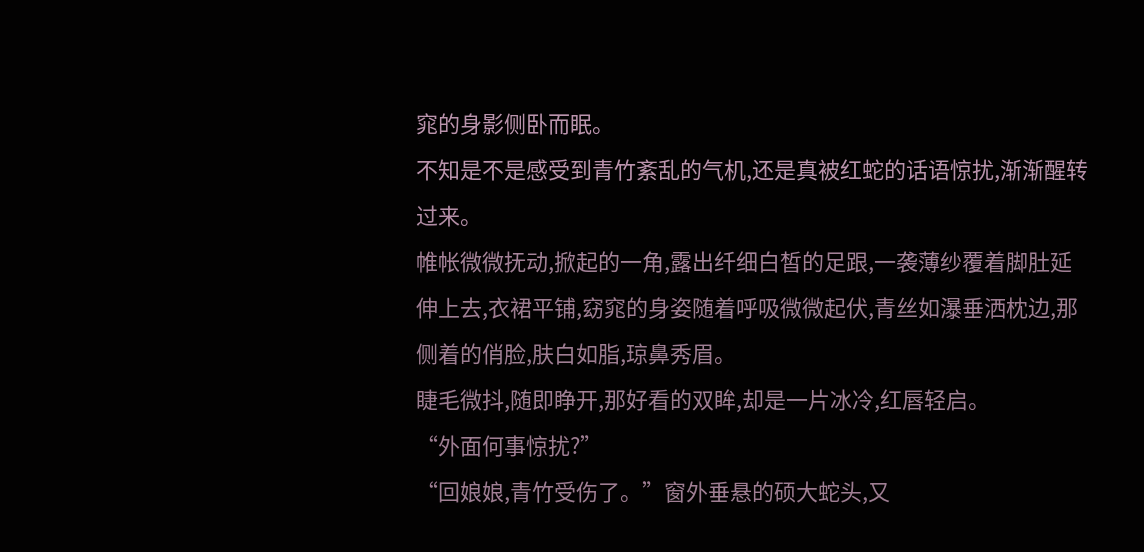窕的身影侧卧而眠。
不知是不是感受到青竹紊乱的气机,还是真被红蛇的话语惊扰,渐渐醒转过来。
帷帐微微抚动,掀起的一角,露出纤细白皙的足跟,一袭薄纱覆着脚肚延伸上去,衣裙平铺,窈窕的身姿随着呼吸微微起伏,青丝如瀑垂洒枕边,那侧着的俏脸,肤白如脂,琼鼻秀眉。
睫毛微抖,随即睁开,那好看的双眸,却是一片冰冷,红唇轻启。
“外面何事惊扰?”
“回娘娘,青竹受伤了。”窗外垂悬的硕大蛇头,又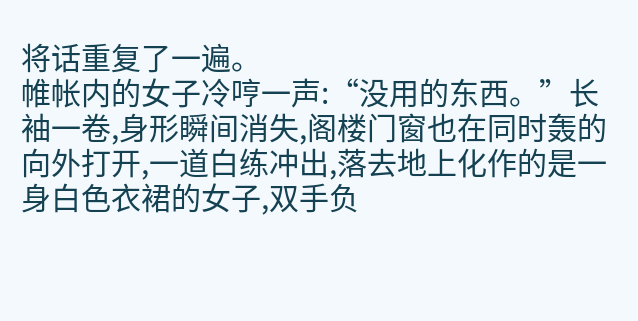将话重复了一遍。
帷帐内的女子冷哼一声:“没用的东西。”长袖一卷,身形瞬间消失,阁楼门窗也在同时轰的向外打开,一道白练冲出,落去地上化作的是一身白色衣裙的女子,双手负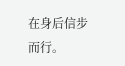在身后信步而行。